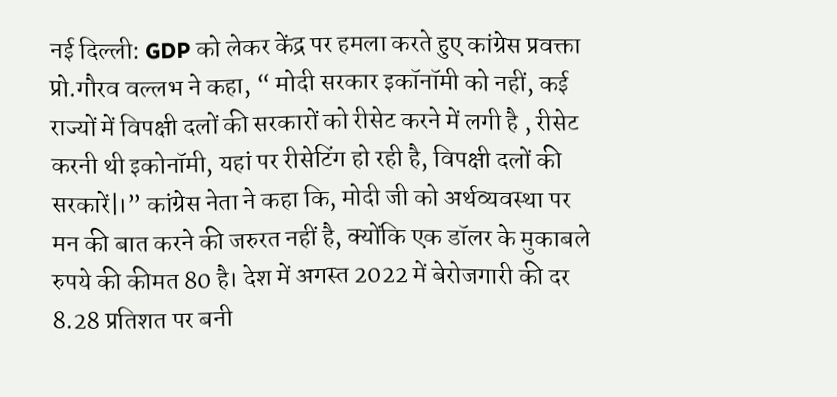नई दिल्ली: GDP को लेकर केंद्र पर हमला करते हुए कांग्रेस प्रवक्ता प्रो.गौरव वल्लभ ने कहा, “ मोदी सरकार इकॉनॉमी को नहीं, कई राज्यों में विपक्षी दलों की सरकारों को रीसेट करने में लगी है , रीसेट करनी थी इकोनॉमी, यहां पर रीसेटिंग हो रही है, विपक्षी दलों की सरकारें|।” कांग्रेस नेता ने कहा कि, मोदी जी को अर्थव्यवस्था पर मन की बात करने की जरुरत नहीं है, क्योंकि एक डॉलर के मुकाबले रुपये की कीमत 80 है। देश में अगस्त 2022 में बेरोजगारी की दर 8.28 प्रतिशत पर बनी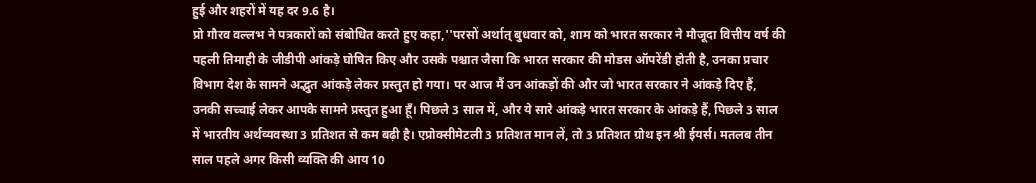हुई और शहरों में यह दर 9.6 है।
प्रो गौरव वल्लभ ने पत्रकारों को संबोधित करते हुए कहा,''परसों अर्थात् बुधवार को, शाम को भारत सरकार ने मौजूदा वित्तीय वर्ष की पहली तिमाही के जीडीपी आंकड़े घोषित किए और उसके पश्चात जैसा कि भारत सरकार की मोडस ऑपरेंडी होती है, उनका प्रचार विभाग देश के सामने अद्भुत आंकड़े लेकर प्रस्तुत हो गया। पर आज मैं उन आंकड़ों की और जो भारत सरकार ने आंकड़े दिए हैं, उनकी सच्चाई लेकर आपके सामने प्रस्तुत हुआ हूँ। पिछले 3 साल में, और ये सारे आंकड़े भारत सरकार के आंकड़े हैं, पिछले 3 साल में भारतीय अर्थव्यवस्था 3 प्रतिशत से कम बढ़ी है। एप्रोक्सीमेटली 3 प्रतिशत मान लें, तो 3 प्रतिशत ग्रोथ इन श्री ईयर्स। मतलब तीन साल पहले अगर किसी व्यक्ति की आय 10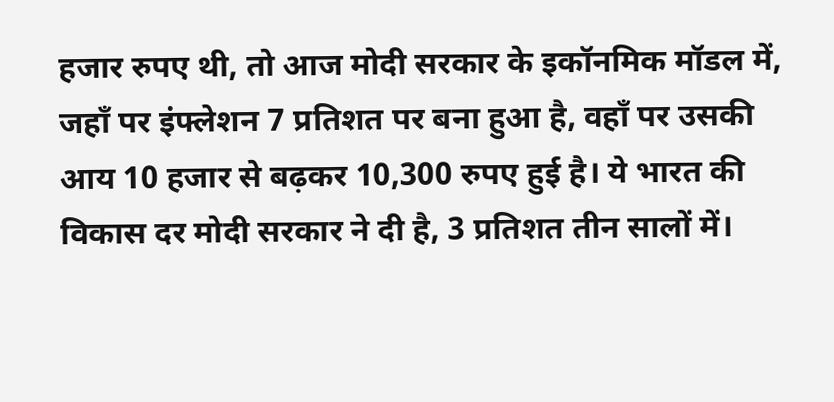हजार रुपए थी, तो आज मोदी सरकार के इकॉनमिक मॉडल में, जहाँ पर इंफ्लेशन 7 प्रतिशत पर बना हुआ है, वहाँ पर उसकी आय 10 हजार से बढ़कर 10,300 रुपए हुई है। ये भारत की विकास दर मोदी सरकार ने दी है, 3 प्रतिशत तीन सालों में।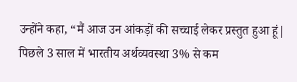उन्होंने कहा, “मैं आज उन आंकड़ों की सच्चाई लेकर प्रस्तुत हुआ हूं| पिछले 3 साल में भारतीय अर्थव्यवस्था 3% से कम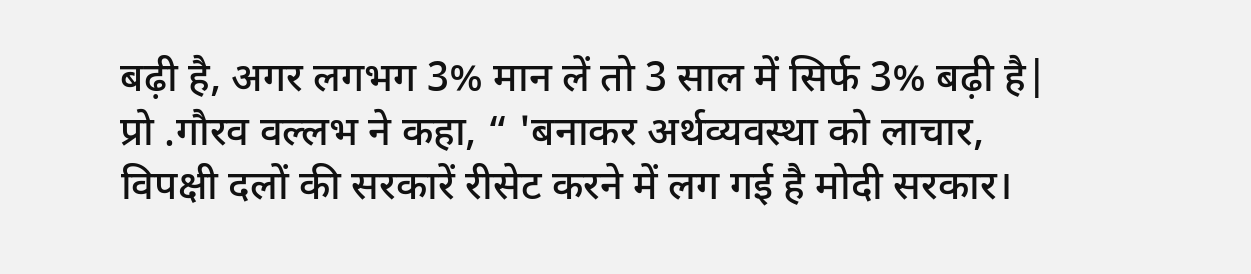बढ़ी है, अगर लगभग 3% मान लें तो 3 साल में सिर्फ 3% बढ़ी है|
प्रो .गौरव वल्लभ ने कहा, “ 'बनाकर अर्थव्यवस्था को लाचार, विपक्षी दलों की सरकारें रीसेट करने में लग गई है मोदी सरकार।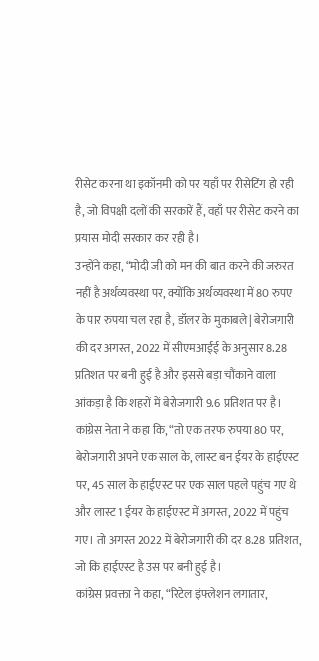रीसेट करना था इकॉनमी को पर यहाँ पर रीसेटिंग हो रही है, जो विपक्षी दलों की सरकारें हैं, वहाँ पर रीसेट करने का प्रयास मोदी सरकार कर रही है।
उन्होंने कहा, “मोदी जी को मन की बात करने की जरुरत नहीं है अर्थव्यवस्था पर, क्योंकि अर्थव्यवस्था में 80 रुपए के पार रुपया चल रहा है, डॉलर के मुकाबले| बेरोजगारी की दर अगस्त, 2022 में सीएमआईई के अनुसार 8.28 प्रतिशत पर बनी हुई है और इससे बड़ा चौंकाने वाला आंकड़ा है कि शहरों में बेरोजगारी 9.6 प्रतिशत पर है। कांग्रेस नेता ने कहा कि, “तो एक तरफ रुपया 80 पर, बेरोजगारी अपने एक साल के, लास्ट बन ईयर के हाईएस्ट पर, 45 साल के हाईएस्ट पर एक साल पहले पहुंच गए थे और लास्ट 1 ईयर के हाईएस्ट में अगस्त, 2022 में पहुंच गए। तो अगस्त 2022 में बेरोजगारी की दर 8.28 प्रतिशत, जो कि हाईएस्ट है उस पर बनी हुई है।
कांग्रेस प्रवक्ता ने कहा, “रिटेल इंफ्लेशन लगातार,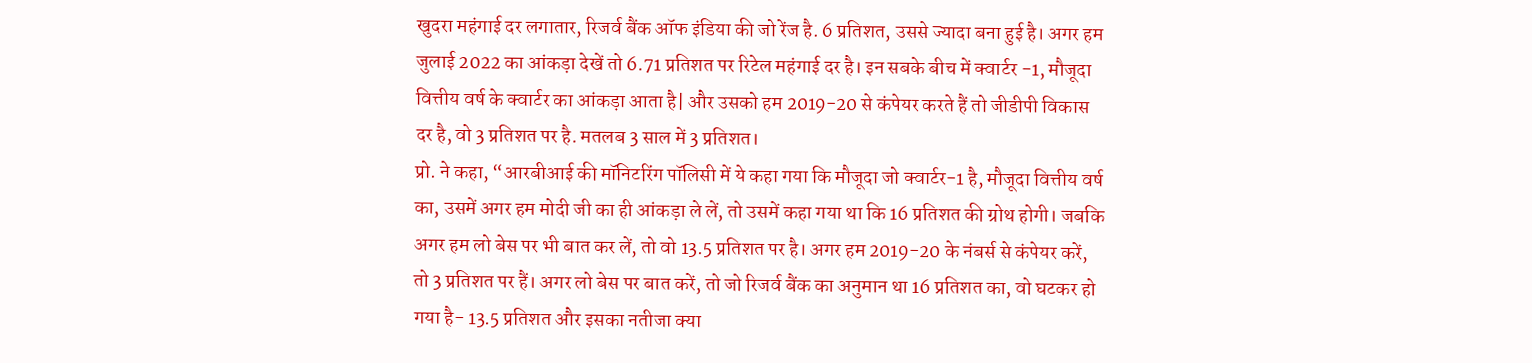खुदरा महंगाई दर लगातार, रिजर्व बैंक ऑफ इंडिया की जो रेंज है. 6 प्रतिशत, उससे ज्यादा बना हुई है। अगर हम जुलाई 2022 का आंकड़ा देखें तो 6.71 प्रतिशत पर रिटेल महंगाई दर है। इन सबके बीच में क्वार्टर -1, मौजूदा वित्तीय वर्ष के क्वार्टर का आंकड़ा आता है| और उसको हम 2019-20 से कंपेयर करते हैं तो जीडीपी विकास दर है, वो 3 प्रतिशत पर है. मतलब 3 साल में 3 प्रतिशत।
प्रो. ने कहा, “आरबीआई की मॉनिटरिंग पॉलिसी में ये कहा गया कि मौजूदा जो क्वार्टर-1 है, मौजूदा वित्तीय वर्ष का, उसमें अगर हम मोदी जी का ही आंकड़ा ले लें, तो उसमें कहा गया था कि 16 प्रतिशत की ग्रोथ होगी। जबकि अगर हम लो बेस पर भी बात कर लें, तो वो 13.5 प्रतिशत पर है। अगर हम 2019-20 के नंबर्स से कंपेयर करें, तो 3 प्रतिशत पर हैं। अगर लो बेस पर बात करें, तो जो रिजर्व बैंक का अनुमान था 16 प्रतिशत का, वो घटकर हो गया है- 13.5 प्रतिशत और इसका नतीजा क्या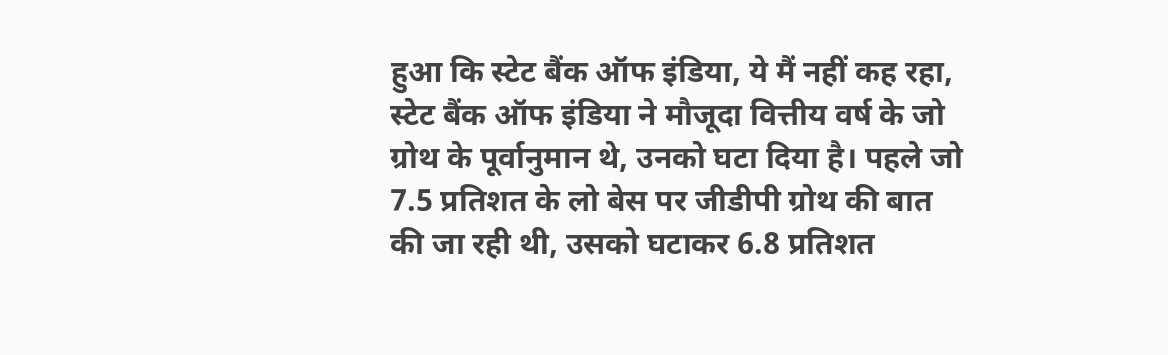हुआ कि स्टेट बैंक ऑफ इंडिया, ये मैं नहीं कह रहा, स्टेट बैंक ऑफ इंडिया ने मौजूदा वित्तीय वर्ष के जो ग्रोथ के पूर्वानुमान थे, उनको घटा दिया है। पहले जो 7.5 प्रतिशत के लो बेस पर जीडीपी ग्रोथ की बात की जा रही थी, उसको घटाकर 6.8 प्रतिशत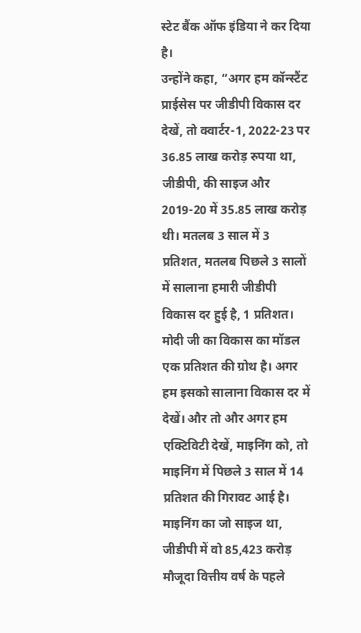स्टेट बैंक ऑफ इंडिया ने कर दिया है।
उन्होंने कहा, “अगर हम कॉन्स्टैंट प्राईसेस पर जीडीपी विकास दर देखें, तो क्वार्टर-1, 2022-23 पर 36.85 लाख करोड़ रुपया था, जीडीपी, की साइज और 2019-20 में 35.85 लाख करोड़ थी। मतलब 3 साल में 3 प्रतिशत, मतलब पिछले 3 सालों में सालाना हमारी जीडीपी विकास दर हुई है, 1 प्रतिशत। मोदी जी का विकास का मॉडल एक प्रतिशत की ग्रोथ है। अगर हम इसको सालाना विकास दर में देखें। और तो और अगर हम एक्टिविटी देखें, माइनिंग को, तो माइनिंग में पिछले 3 साल में 14 प्रतिशत की गिरावट आई है। माइनिंग का जो साइज था, जीडीपी में वो 85,423 करोड़ मौजूदा वित्तीय वर्ष के पहले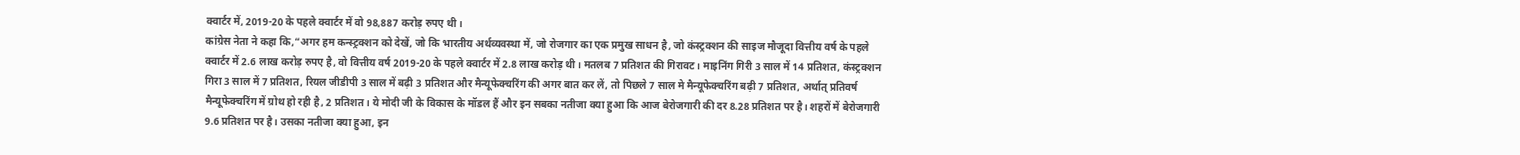क्वार्टर में, 2019-20 के पहले क्वार्टर में वो 98,887 करोड़ रुपए थी।
कांग्रेस नेता ने कहा कि,“अगर हम कन्स्ट्रक्शन को देखें, जो कि भारतीय अर्थव्यवस्था में, जो रोजगार का एक प्रमुख साधन है, जो कंस्ट्रक्शन की साइज मौजूदा वित्तीय वर्ष के पहले क्वार्टर में 2.6 लाख करोड़ रुपए है, वो वित्तीय वर्ष 2019-20 के पहले क्वार्टर में 2.8 लाख करोड़ थी। मतलब 7 प्रतिशत की गिरावट। माइनिंग गिरी 3 साल में 14 प्रतिशत, कंस्ट्रक्शन गिरा 3 साल में 7 प्रतिशत, रियल जीडीपी 3 साल में बढ़ी 3 प्रतिशत और मैन्यूफेक्चरिंग की अगर बात कर लें, तो पिछले 7 साल मे मैन्यूफेक्चरिंग बढ़ी 7 प्रतिशत, अर्थात् प्रतिवर्ष मैन्यूफेक्चरिंग में ग्रोथ हो रही है, 2 प्रतिशत। ये मोदी जी के विकास के मॉडल हैं और इन सबका नतीजा क्या हुआ कि आज बेरोजगारी की दर 8.28 प्रतिशत पर है। शहरों में बेरोजगारी 9.6 प्रतिशत पर है। उसका नतीजा क्या हुआ, इन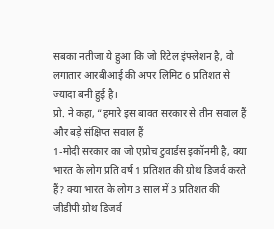सबका नतीजा ये हुआ कि जो रिटेल इंफ्लेशन है, वो लगातार आरबीआई की अपर लिमिट 6 प्रतिशत से ज्यादा बनी हुई है।
प्रो. ने कहा, “हमारे इस बावत सरकार से तीन सवाल हैं और बड़े संक्षिप्त सवाल हैं
1-मोदी सरकार का जो एप्रोच टुवार्डस इकॉनमी है, क्या भारत के लोग प्रति वर्ष 1 प्रतिशत की ग्रोथ डिजर्व करते हैं? क्या भारत के लोग 3 साल में 3 प्रतिशत की जीडीपी ग्रोथ डिजर्व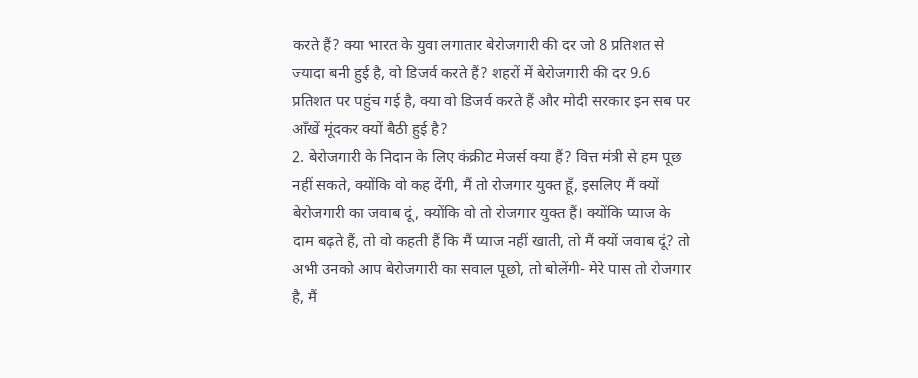करते हैं? क्या भारत के युवा लगातार बेरोजगारी की दर जो 8 प्रतिशत से ज्यादा बनी हुई है, वो डिजर्व करते हैं? शहरों में बेरोजगारी की दर 9.6 प्रतिशत पर पहुंच गई है, क्या वो डिजर्व करते हैं और मोदी सरकार इन सब पर आँखें मूंदकर क्यों बैठी हुई है?
2. बेरोजगारी के निदान के लिए कंक्रीट मेजर्स क्या हैं? वित्त मंत्री से हम पूछ नहीं सकते, क्योंकि वो कह देंगी, मैं तो रोजगार युक्त हूँ, इसलिए मैं क्यों बेरोजगारी का जवाब दूं, क्योंकि वो तो रोजगार युक्त हैं। क्योंकि प्याज के दाम बढ़ते हैं, तो वो कहती हैं कि मैं प्याज नहीं खाती, तो मैं क्यों जवाब दूं? तो अभी उनको आप बेरोजगारी का सवाल पूछो, तो बोलेंगी- मेरे पास तो रोजगार है, मैं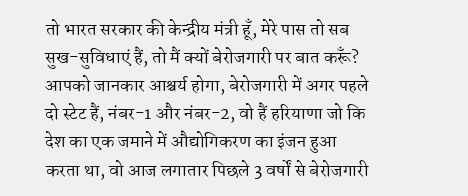तो भारत सरकार की केन्द्रीय मंत्री हूँ, मेरे पास तो सब सुख-सुविधाएं हैं, तो मैं क्यों बेरोजगारी पर बात करूँ?
आपको जानकार आश्चर्य होगा, बेरोजगारी में अगर पहले दो स्टेट हैं, नंबर-1 और नंबर-2, वो हैं हरियाणा जो कि देश का एक जमाने में औद्योगिकरण का इंजन हुआ करता था, वो आज लगातार पिछले 3 वर्षों से बेरोजगारी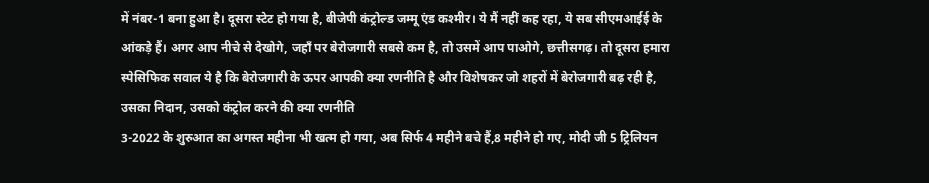में नंबर-1 बना हुआ है। दूसरा स्टेट हो गया है, बीजेपी कंट्रोल्ड जम्मू एंड कश्मीर। ये मैं नहीं कह रहा, ये सब सीएमआईई के आंकड़े हैं। अगर आप नीचे से देखोगे, जहाँ पर बेरोजगारी सबसे कम है, तो उसमें आप पाओगे, छत्तीसगढ़। तो दूसरा हमारा स्पेसिफिक सवाल ये है कि बेरोजगारी के ऊपर आपकी क्या रणनीति है और विशेषकर जो शहरों में बेरोजगारी बढ़ रही है, उसका निदान, उसको कंट्रोल करने की क्या रणनीति
3-2022 के शुरुआत का अगस्त महीना भी खत्म हो गया, अब सिर्फ 4 महीने बचे हैं,8 महीने हो गए, मोदी जी 5 ट्रिलियन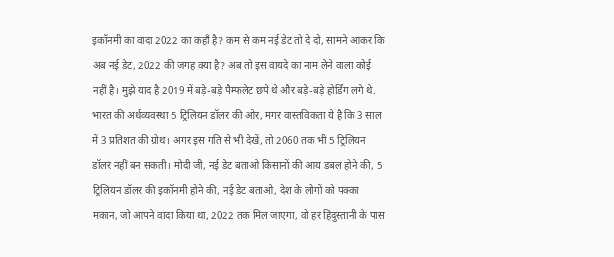इकॉनमी का वादा 2022 का कहाँ है? कम से कम नई डेट तो दे दो, सामने आकर कि अब नई डेट, 2022 की जगह क्या है? अब तो इस वायदे का नाम लेने वाला कोई नहीं है। मुझे याद है 2019 में बड़े-बड़े पैम्फलेट छपे थे और बड़े-बड़े होर्डिंग लगे थे. भारत की अर्थव्यवस्था 5 ट्रिलियन डॉलर की ओर, मगर वास्तविकता ये है कि 3 साल में 3 प्रतिशत की ग्रोथ। अगर इस गति से भी देखें, तो 2060 तक भी 5 ट्रिलियन डॉलर नहीं बन सकती। मोदी जी, नई डेट बताओ किसानों की आय डबल होने की, 5 ट्रिलियन डॉलर की इकॉनमी होने की, नई डेट बताओ, देश के लोगों को पक्का मकान, जो आपने वादा किया था, 2022 तक मिल जाएगा, वो हर हिंदुस्तानी के पास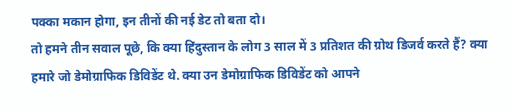पक्का मकान होगा, इन तीनों की नई डेट तो बता दो।
तो हमने तीन सवाल पूछे, कि क्या हिंदुस्तान के लोग 3 साल में 3 प्रतिशत की ग्रोथ डिजर्व करते हैं? क्या हमारे जो डेमोग्राफिक डिविडेंट थे. क्या उन डेमोग्राफिक डिविडेंट को आपने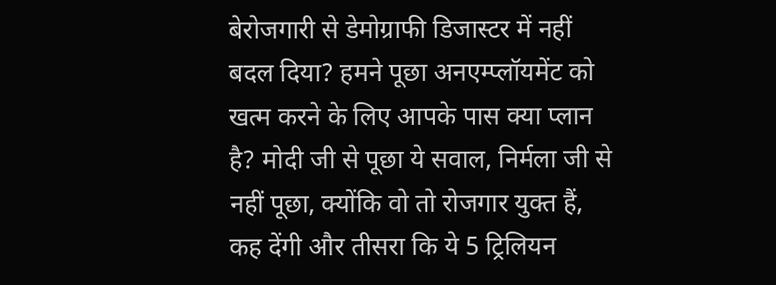बेरोजगारी से डेमोग्राफी डिजास्टर में नहीं बदल दिया? हमने पूछा अनएम्प्लॉयमेंट को खत्म करने के लिए आपके पास क्या प्लान है? मोदी जी से पूछा ये सवाल, निर्मला जी से नहीं पूछा, क्योंकि वो तो रोजगार युक्त हैं, कह देंगी और तीसरा कि ये 5 ट्रिलियन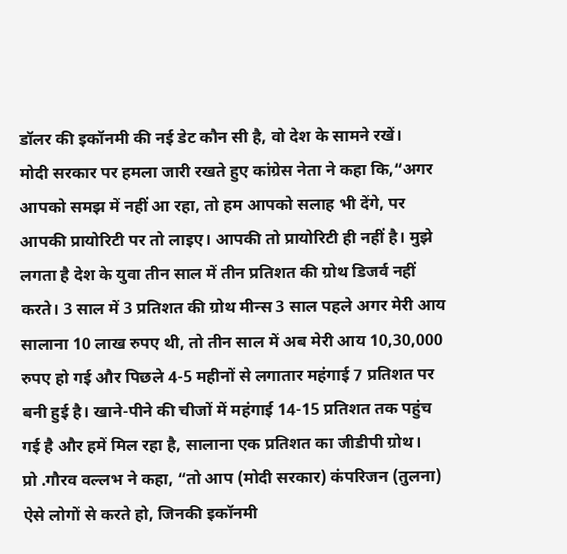डॉलर की इकॉनमी की नई डेट कौन सी है, वो देश के सामने रखें।
मोदी सरकार पर हमला जारी रखते हुए कांग्रेस नेता ने कहा कि,“अगर आपको समझ में नहीं आ रहा, तो हम आपको सलाह भी देंगे, पर आपकी प्रायोरिटी पर तो लाइए। आपकी तो प्रायोरिटी ही नहीं है। मुझे लगता है देश के युवा तीन साल में तीन प्रतिशत की ग्रोथ डिजर्व नहीं करते। 3 साल में 3 प्रतिशत की ग्रोथ मीन्स 3 साल पहले अगर मेरी आय सालाना 10 लाख रुपए थी, तो तीन साल में अब मेरी आय 10,30,000 रुपए हो गई और पिछले 4-5 महीनों से लगातार महंगाई 7 प्रतिशत पर बनी हुई है। खाने-पीने की चीजों में महंगाई 14-15 प्रतिशत तक पहुंच गई है और हमें मिल रहा है, सालाना एक प्रतिशत का जीडीपी ग्रोथ।
प्रो .गौरव वल्लभ ने कहा, “तो आप (मोदी सरकार) कंपरिजन (तुलना) ऐसे लोगों से करते हो, जिनकी इकॉनमी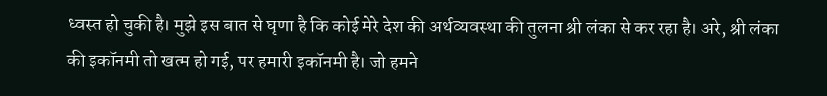ध्वस्त हो चुकी है। मुझे इस बात से घृणा है कि कोई मेरे देश की अर्थव्यवस्था की तुलना श्री लंका से कर रहा है। अरे, श्री लंका की इकॉनमी तो खत्म हो गई, पर हमारी इकॉनमी है। जो हमने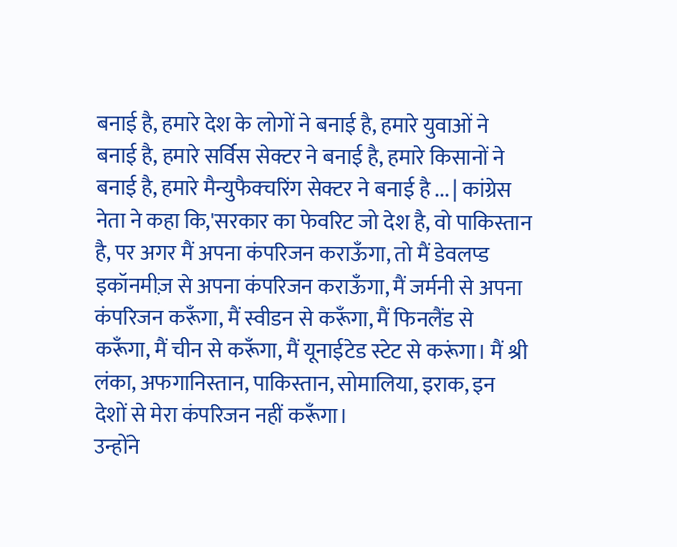बनाई है, हमारे देश के लोगों ने बनाई है, हमारे युवाओं ने बनाई है, हमारे सर्विस सेक्टर ने बनाई है, हमारे किसानों ने बनाई है, हमारे मैन्युफैक्चरिंग सेक्टर ने बनाई है ... | कांग्रेस नेता ने कहा कि,'सरकार का फेवरिट जो देश है, वो पाकिस्तान है, पर अगर मैं अपना कंपरिजन कराऊँगा, तो मैं डेवलप्ड इकॉनमीज़ से अपना कंपरिजन कराऊँगा, मैं जर्मनी से अपना कंपरिजन करूँगा, मैं स्वीडन से करूँगा, मैं फिनलैंड से करूँगा, मैं चीन से करूँगा, मैं यूनाईटेड स्टेट से करूंगा। मैं श्री लंका, अफगानिस्तान, पाकिस्तान, सोमालिया, इराक, इन देशों से मेरा कंपरिजन नहीं करूँगा।
उन्होंने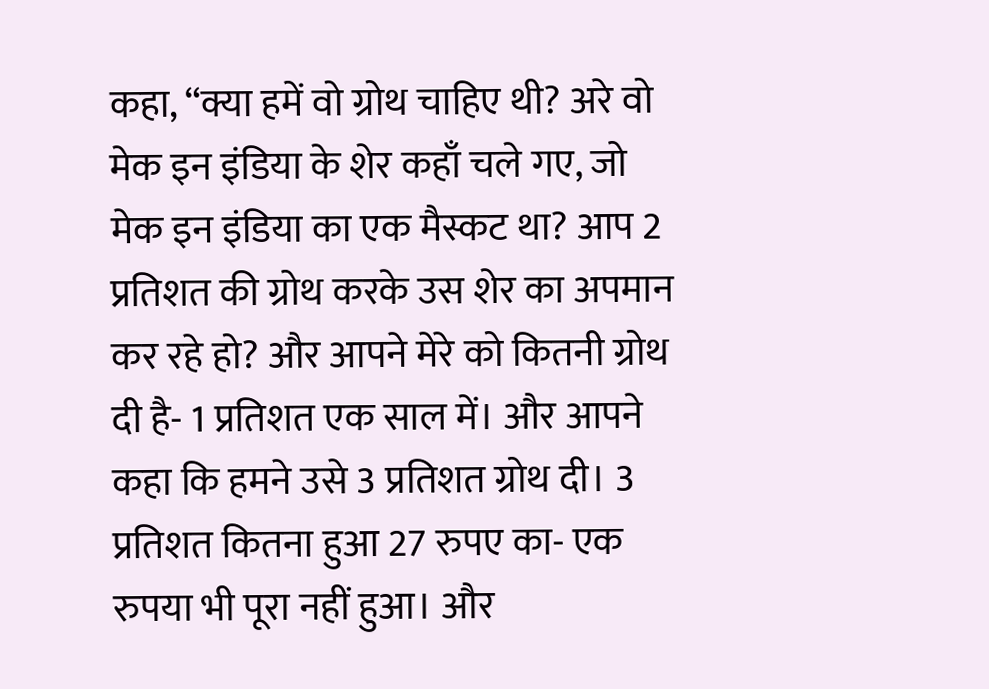कहा, “क्या हमें वो ग्रोथ चाहिए थी? अरे वो मेक इन इंडिया के शेर कहाँ चले गए, जो मेक इन इंडिया का एक मैस्कट था? आप 2 प्रतिशत की ग्रोथ करके उस शेर का अपमान कर रहे हो? और आपने मेरे को कितनी ग्रोथ दी है- 1 प्रतिशत एक साल में। और आपने कहा कि हमने उसे 3 प्रतिशत ग्रोथ दी। 3 प्रतिशत कितना हुआ 27 रुपए का- एक रुपया भी पूरा नहीं हुआ। और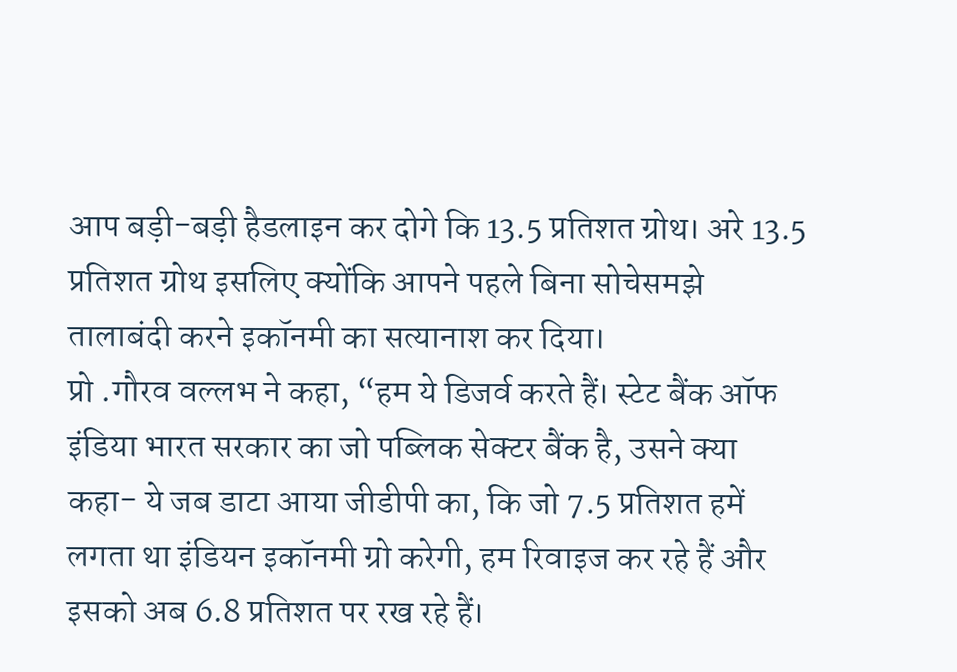आप बड़ी-बड़ी हैडलाइन कर दोगे कि 13.5 प्रतिशत ग्रोथ। अरे 13.5 प्रतिशत ग्रोथ इसलिए क्योंकि आपने पहले बिना सोचेसमझे तालाबंदी करने इकॉनमी का सत्यानाश कर दिया।
प्रो .गौरव वल्लभ ने कहा, “हम ये डिजर्व करते हैं। स्टेट बैंक ऑफ इंडिया भारत सरकार का जो पब्लिक सेक्टर बैंक है, उसने क्या कहा- ये जब डाटा आया जीडीपी का, कि जो 7.5 प्रतिशत हमें लगता था इंडियन इकॉनमी ग्रो करेगी, हम रिवाइज कर रहे हैं और इसको अब 6.8 प्रतिशत पर रख रहे हैं।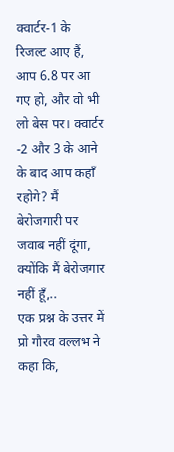क्वार्टर-1 के रिजल्ट आए हैं, आप 6.8 पर आ गए हो, और वो भी लो बेस पर। क्वार्टर -2 और 3 के आने के बाद आप कहाँ रहोगे? मैं बेरोजगारी पर जवाब नहीं दूंगा, क्योंकि मैं बेरोजगार नहीं हूँ,..
एक प्रश्न के उत्तर में प्रो गौरव वल्लभ ने कहा कि,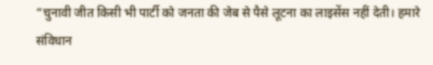“चुनावी जीत किसी भी पार्टी को जनता की जेब से पैसे लूटना का लाइसेंस नहीं देती। हमारे संविधान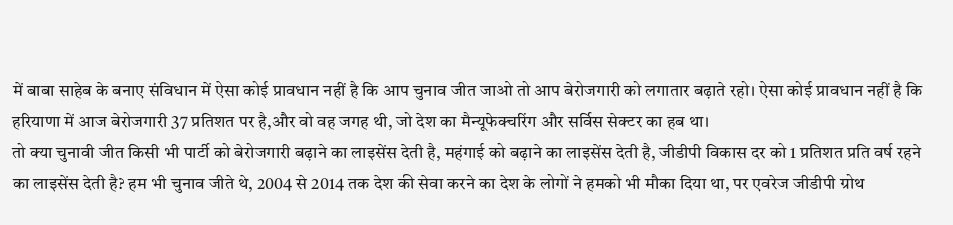में बाबा साहेब के बनाए संविधान में ऐसा कोई प्रावधान नहीं है कि आप चुनाव जीत जाओ तो आप बेरोजगारी को लगातार बढ़ाते रहो। ऐसा कोई प्रावधान नहीं है कि हरियाणा में आज बेरोजगारी 37 प्रतिशत पर है,और वो वह जगह थी, जो देश का मैन्यूफेक्चरिंग और सर्विस सेक्टर का हब था।
तो क्या चुनावी जीत किसी भी पार्टी को बेरोजगारी बढ़ाने का लाइसेंस देती है, महंगाई को बढ़ाने का लाइसेंस देती है, जीडीपी विकास दर को 1 प्रतिशत प्रति वर्ष रहने का लाइसेंस देती है? हम भी चुनाव जीते थे, 2004 से 2014 तक देश की सेवा करने का देश के लोगों ने हमको भी मौका दिया था, पर एवरेज जीडीपी ग्रोथ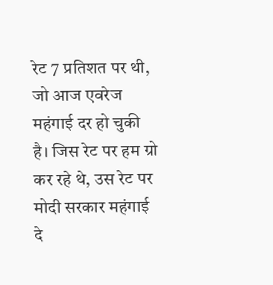रेट 7 प्रतिशत पर थी, जो आज एवरेज महंगाई दर हो चुकी है। जिस रेट पर हम ग्रो कर रहे थे, उस रेट पर मोदी सरकार महंगाई दे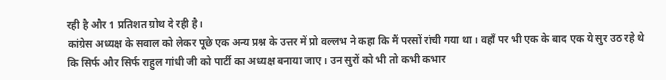रही है और 1 प्रतिशत ग्रोथ दे रही है।
कांग्रेस अध्यक्ष के सवाल को लेकर पूछे एक अन्य प्रश्न के उत्तर में प्रो वल्लभ ने कहा कि मैं परसों रांची गया था। वहाँ पर भी एक के बाद एक ये सुर उठ रहे थे कि सिर्फ और सिर्फ राहुल गांधी जी को पार्टी का अध्यक्ष बनाया जाए। उन सुरों को भी तो कभी कभार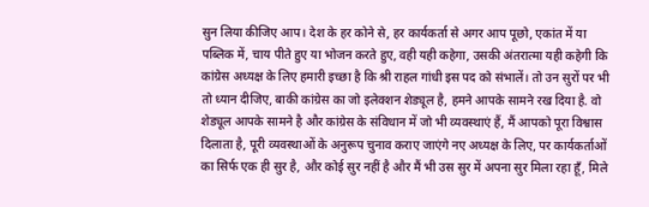सुन लिया कीजिए आप। देश के हर कोने से, हर कार्यकर्ता से अगर आप पूछो, एकांत में या पब्लिक में, चाय पीते हुए या भोजन करते हुए, वही यही कहेगा, उसकी अंतरात्मा यही कहेगी कि कांग्रेस अध्यक्ष के लिए हमारी इच्छा है कि श्री राहल गांधी इस पद को संभालें। तो उन सुरों पर भी तो ध्यान दीजिए, बाकी कांग्रेस का जो इलेक्शन शेड्यूल है, हमने आपके सामने रख दिया है. वो शेड्यूल आपके सामने है और कांग्रेस के संविधान में जो भी व्यवस्थाएं हैं, मैं आपको पूरा विश्वास दिलाता है, पूरी व्यवस्थाओं के अनुरूप चुनाव कराए जाएंगे नए अध्यक्ष के लिए, पर कार्यकर्ताओं का सिर्फ एक ही सुर है, और कोई सुर नहीं है और मैं भी उस सुर में अपना सुर मिला रहा हूँ, मिले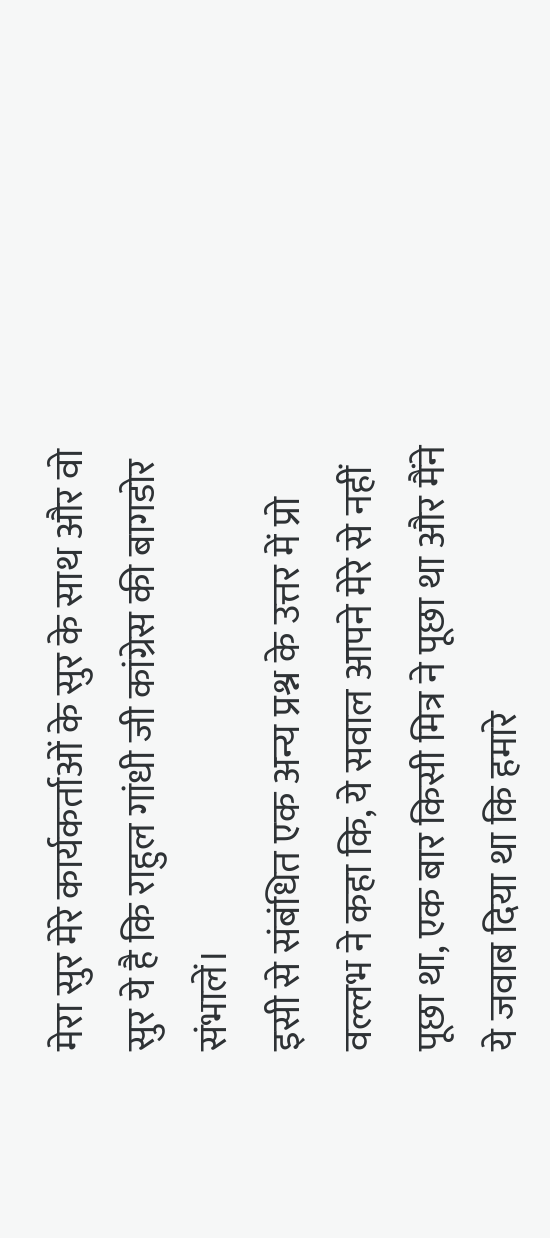मेरा सुर मेरे कार्यकर्ताओं के सुर के साथ और वो सुर ये है कि राहुल गांधी जी कांग्रेस की बागडोर संभालें।
इसी से संबंधित एक अन्य प्रश्न के उत्तर में प्रो वल्लभ ने कहा कि, ये सवाल आपने मेरे से नहीं पूछा था, एक बार किसी मित्र ने पूछा था और मैंने ये जवाब दिया था कि हमारे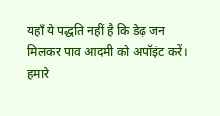यहाँ ये पद्धति नहीं है कि डेढ़ जन मिलकर पाव आदमी को अपॉइंट करें। हमारे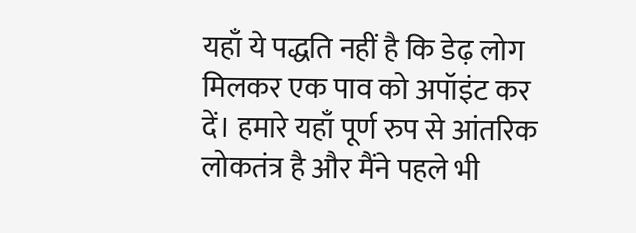यहाँ ये पद्धति नहीं है कि डेढ़ लोग मिलकर एक पाव को अपॉइंट कर दें। हमारे यहाँ पूर्ण रुप से आंतरिक लोकतंत्र है और मैंने पहले भी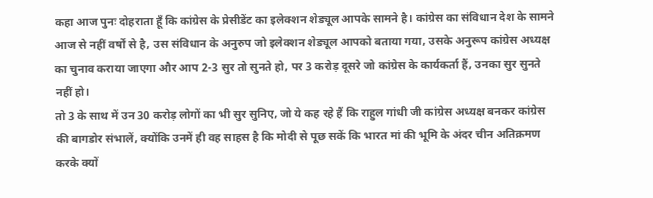कहा आज पुनः दोहराता हूँ कि कांग्रेस के प्रेसीडेंट का इलेक्शन शेड्यूल आपके सामने है। कांग्रेस का संविधान देश के सामने आज से नहीं वर्षों से है, उस संविधान के अनुरुप जो इलेक्शन शेड्यूल आपको बताया गया, उसके अनुरूप कांग्रेस अध्यक्ष का चुनाव कराया जाएगा और आप 2-3 सुर तो सुनते हो, पर 3 करोड़ दूसरे जो कांग्रेस के कार्यकर्ता हैं, उनका सुर सुनते नहीं हो।
तो 3 के साथ में उन 30 करोड़ लोगों का भी सुर सुनिए, जो ये कह रहे हैं कि राहुल गांधी जी कांग्रेस अध्यक्ष बनकर कांग्रेस की बागडोर संभालें, क्योंकि उनमें ही वह साहस है कि मोदी से पूछ सकें कि भारत मां की भूमि के अंदर चीन अतिक्रमण करके क्यों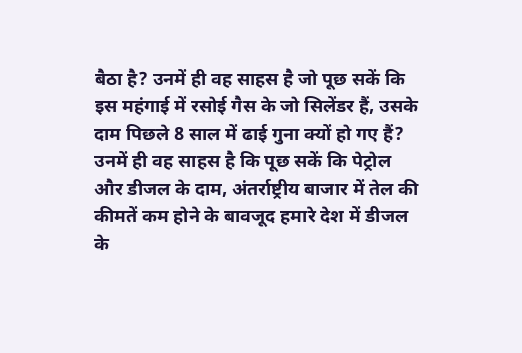बैठा है? उनमें ही वह साहस है जो पूछ सकें कि इस महंगाई में रसोई गैस के जो सिलेंडर हैं, उसके दाम पिछले 8 साल में ढाई गुना क्यों हो गए हैं?
उनमें ही वह साहस है कि पूछ सकें कि पेट्रोल और डीजल के दाम, अंतर्राष्ट्रीय बाजार में तेल की कीमतें कम होने के बावजूद हमारे देश में डीजल के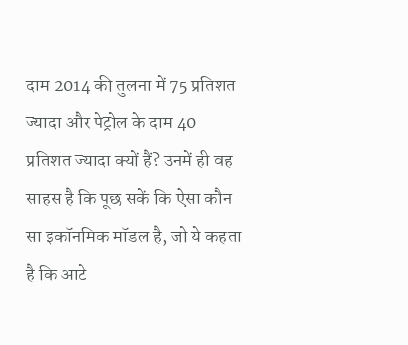दाम 2014 की तुलना में 75 प्रतिशत ज्यादा और पेट्रोल के दाम 40 प्रतिशत ज्यादा क्यों हैं? उनमें ही वह साहस है कि पूछ सकें कि ऐसा कौन सा इकॉनमिक मॉडल है, जो ये कहता है कि आटे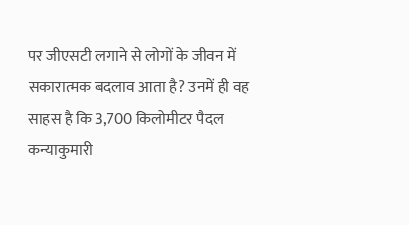पर जीएसटी लगाने से लोगों के जीवन में सकारात्मक बदलाव आता है? उनमें ही वह साहस है कि 3,700 किलोमीटर पैदल कन्याकुमारी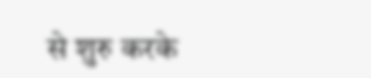से शुरु करके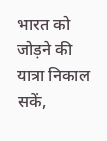भारत को जोड़ने की यात्रा निकाल सकें,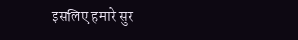इसलिए हमारे सुर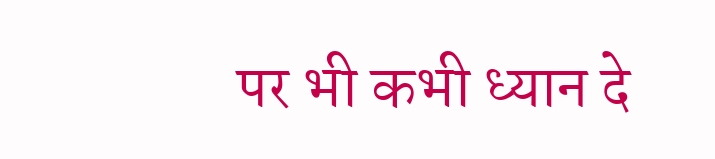पर भी कभी ध्यान दे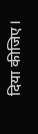दिया कीजिए।